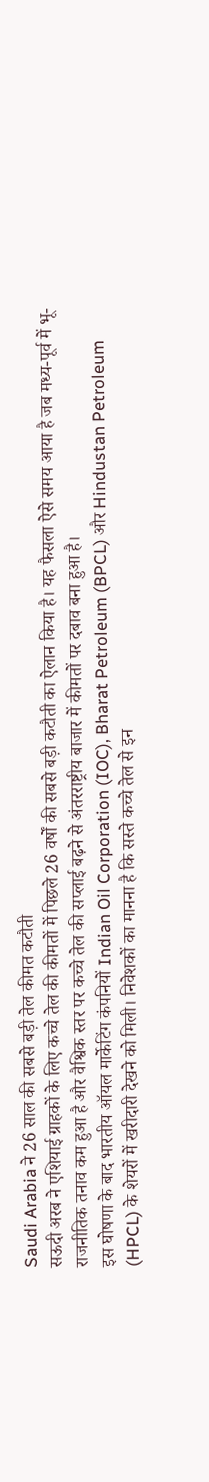Saudi Arabia ने 26 साल की सबसे बड़ी तेल कीमत कटौती
सऊदी अरब ने एशियाई ग्राहकों के लिए कच्चे तेल की कीमतों में पिछले 26 वर्षों की सबसे बड़ी कटौती का ऐलान किया है। यह फैसला ऐसे समय आया है जब मध्य-पूर्व में भू-राजनीतिक तनाव कम हुआ है और वैश्विक स्तर पर कच्चे तेल की सप्लाई बढ़ने से अंतरराष्ट्रीय बाजार में कीमतों पर दबाव बना हुआ है।
इस घोषणा के बाद भारतीय ऑयल मार्केटिंग कंपनियों Indian Oil Corporation (IOC), Bharat Petroleum (BPCL) और Hindustan Petroleum (HPCL) के शेयरों में खरीदारी देखने को मिली। निवेशकों का मानना है कि सस्ते कच्चे तेल से इन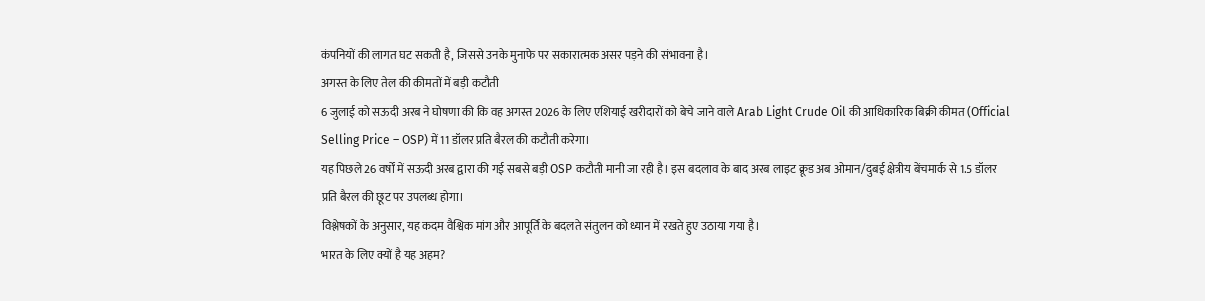कंपनियों की लागत घट सकती है, जिससे उनके मुनाफे पर सकारात्मक असर पड़ने की संभावना है।
अगस्त के लिए तेल की कीमतों में बड़ी कटौती
6 जुलाई को सऊदी अरब ने घोषणा की कि वह अगस्त 2026 के लिए एशियाई खरीदारों को बेचे जाने वाले Arab Light Crude Oil की आधिकारिक बिक्री कीमत (Official Selling Price – OSP) में 11 डॉलर प्रति बैरल की कटौती करेगा।
यह पिछले 26 वर्षों में सऊदी अरब द्वारा की गई सबसे बड़ी OSP कटौती मानी जा रही है। इस बदलाव के बाद अरब लाइट क्रूड अब ओमान/दुबई क्षेत्रीय बेंचमार्क से 1.5 डॉलर प्रति बैरल की छूट पर उपलब्ध होगा।
विश्लेषकों के अनुसार, यह कदम वैश्विक मांग और आपूर्ति के बदलते संतुलन को ध्यान में रखते हुए उठाया गया है।
भारत के लिए क्यों है यह अहम?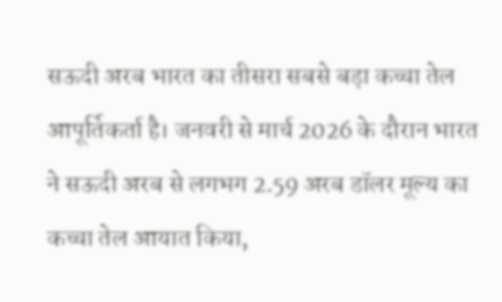सऊदी अरब भारत का तीसरा सबसे बड़ा कच्चा तेल आपूर्तिकर्ता है। जनवरी से मार्च 2026 के दौरान भारत ने सऊदी अरब से लगभग 2.59 अरब डॉलर मूल्य का कच्चा तेल आयात किया,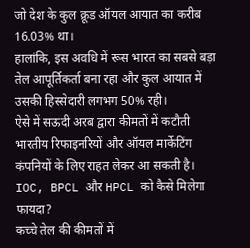जो देश के कुल क्रूड ऑयल आयात का करीब 16.03% था।
हालांकि, इस अवधि में रूस भारत का सबसे बड़ा तेल आपूर्तिकर्ता बना रहा और कुल आयात में उसकी हिस्सेदारी लगभग 50% रही।
ऐसे में सऊदी अरब द्वारा कीमतों में कटौती भारतीय रिफाइनरियों और ऑयल मार्केटिंग कंपनियों के लिए राहत लेकर आ सकती है।
IOC, BPCL और HPCL को कैसे मिलेगा फायदा?
कच्चे तेल की कीमतों में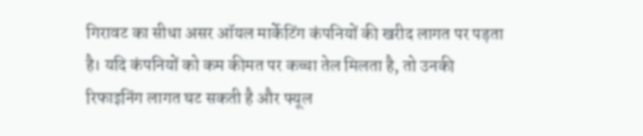गिरावट का सीधा असर ऑयल मार्केटिंग कंपनियों की खरीद लागत पर पड़ता है। यदि कंपनियों को कम कीमत पर कच्चा तेल मिलता है, तो उनकी रिफाइनिंग लागत घट सकती है और फ्यूल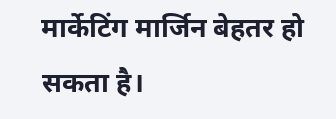मार्केटिंग मार्जिन बेहतर हो सकता है।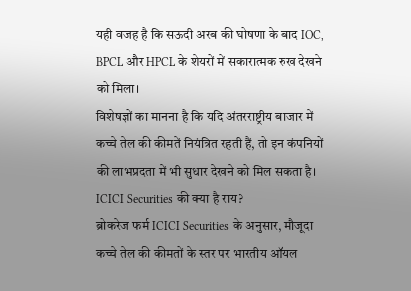यही वजह है कि सऊदी अरब की घोषणा के बाद IOC, BPCL और HPCL के शेयरों में सकारात्मक रुख देखने को मिला।
विशेषज्ञों का मानना है कि यदि अंतरराष्ट्रीय बाजार में कच्चे तेल की कीमतें नियंत्रित रहती हैं, तो इन कंपनियों की लाभप्रदता में भी सुधार देखने को मिल सकता है।
ICICI Securities की क्या है राय?
ब्रोकरेज फर्म ICICI Securities के अनुसार, मौजूदा कच्चे तेल की कीमतों के स्तर पर भारतीय ऑयल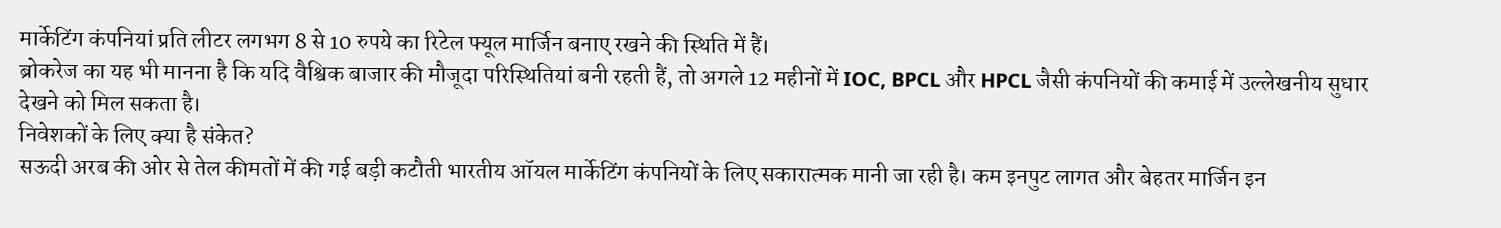मार्केटिंग कंपनियां प्रति लीटर लगभग 8 से 10 रुपये का रिटेल फ्यूल मार्जिन बनाए रखने की स्थिति में हैं।
ब्रोकरेज का यह भी मानना है कि यदि वैश्विक बाजार की मौजूदा परिस्थितियां बनी रहती हैं, तो अगले 12 महीनों में IOC, BPCL और HPCL जैसी कंपनियों की कमाई में उल्लेखनीय सुधार देखने को मिल सकता है।
निवेशकों के लिए क्या है संकेत?
सऊदी अरब की ओर से तेल कीमतों में की गई बड़ी कटौती भारतीय ऑयल मार्केटिंग कंपनियों के लिए सकारात्मक मानी जा रही है। कम इनपुट लागत और बेहतर मार्जिन इन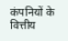कंपनियों के वित्तीय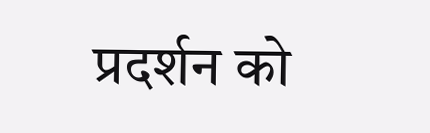प्रदर्शन को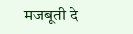मजबूती दे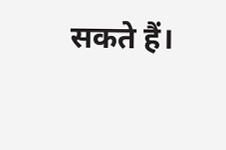सकते हैं।